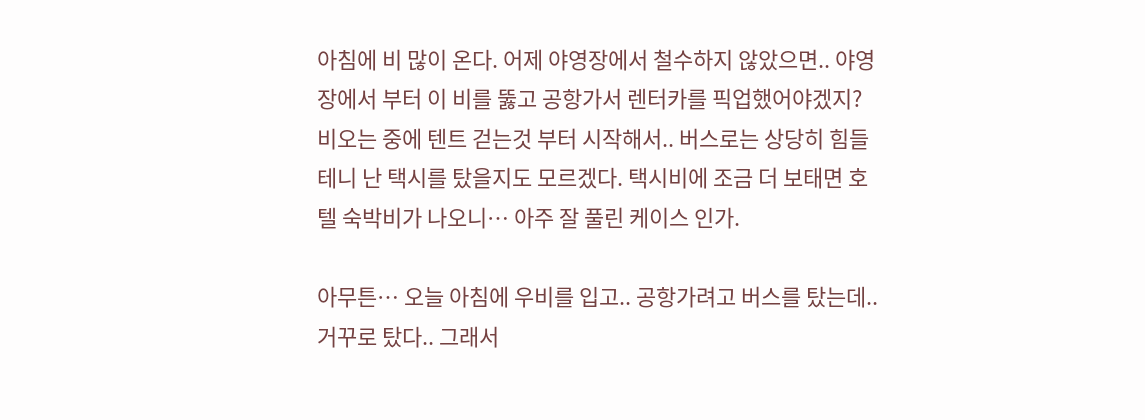아침에 비 많이 온다. 어제 야영장에서 철수하지 않았으면.. 야영장에서 부터 이 비를 뚫고 공항가서 렌터카를 픽업했어야겠지? 비오는 중에 텐트 걷는것 부터 시작해서.. 버스로는 상당히 힘들테니 난 택시를 탔을지도 모르겠다. 택시비에 조금 더 보태면 호텔 숙박비가 나오니… 아주 잘 풀린 케이스 인가.

아무튼… 오늘 아침에 우비를 입고.. 공항가려고 버스를 탔는데.. 거꾸로 탔다.. 그래서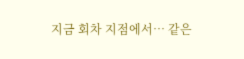지금 회차 지점에서… 같은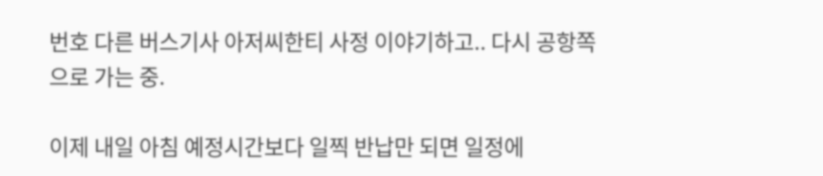번호 다른 버스기사 아저씨한티 사정 이야기하고.. 다시 공항쪽으로 가는 중.

이제 내일 아침 예정시간보다 일찍 반납만 되면 일정에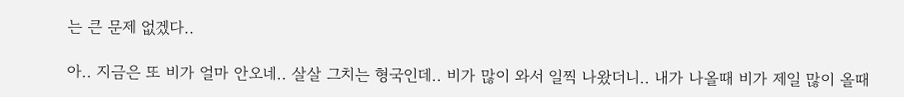는 큰 문제 없겠다..

아.. 지금은 또 비가 얼마 안오네.. 살살 그치는 형국인데.. 비가 많이 와서 일찍 나왔더니.. 내가 나올때 비가 제일 많이 올때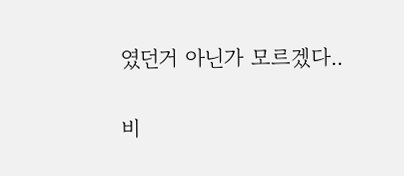였던거 아닌가 모르겠다..

비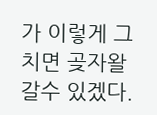가 이렇게 그치면 곶자왈 갈수 있겠다.